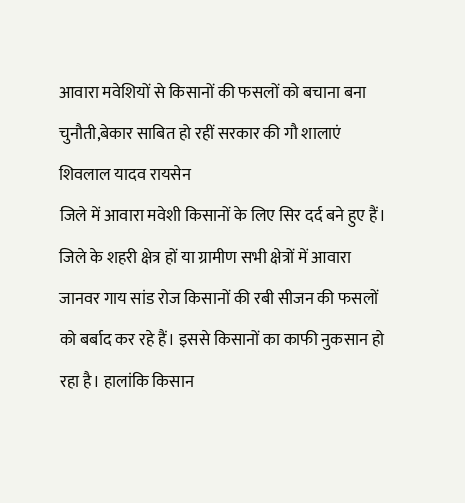आवारा मवेशियों से किसानों की फसलों को बचाना बना चुनौती,बेकार साबित हो रहीं सरकार की गौ शालाएं
शिवलाल यादव रायसेन
जिले में आवारा मवेशी किसानों के लिए सिर दर्द बने हुए हैं। जिले के शहरी क्षेत्र हों या ग्रामीण सभी क्षेत्रों में आवारा जानवर गाय सांड रोज किसानों की रबी सीजन की फसलों को बर्बाद कर रहे हैं। इससे किसानों का काफी नुकसान हो रहा है। हालांकि किसान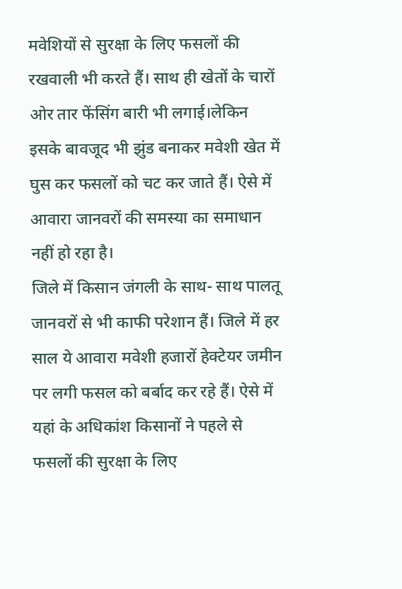मवेशियों से सुरक्षा के लिए फसलों की रखवाली भी करते हैं। साथ ही खेतों के चारों ओर तार फेंसिंग बारी भी लगाई।लेकिन इसके बावजूद भी झुंड बनाकर मवेशी खेत में घुस कर फसलों को चट कर जाते हैं। ऐसे में आवारा जानवरों की समस्या का समाधान नहीं हो रहा है।
जिले में किसान जंगली के साथ- साथ पालतू जानवरों से भी काफी परेशान हैं। जिले में हर साल ये आवारा मवेशी हजारों हेक्टेयर जमीन पर लगी फसल को बर्बाद कर रहे हैं। ऐसे में यहां के अधिकांश किसानों ने पहले से फसलों की सुरक्षा के लिए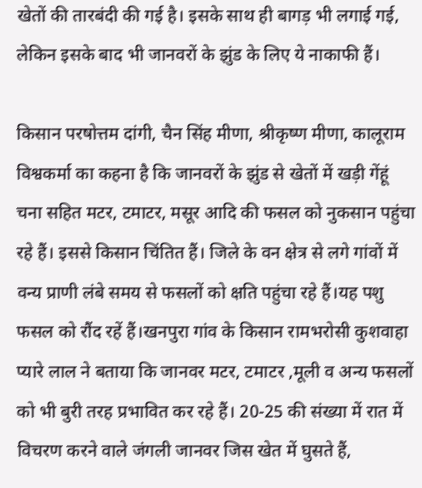खेतों की तारबंदी की गई है। इसके साथ ही बागड़ भी लगाई गई, लेकिन इसके बाद भी जानवरों के झुंड के लिए ये नाकाफी हैं।

किसान परषोत्तम दांगी, चैन सिंह मीणा, श्रीकृष्ण मीणा, कालूराम विश्वकर्मा का कहना है कि जानवरों के झुंड से खेतों में खड़ी गेंहूं चना सहित मटर, टमाटर, मसूर आदि की फसल को नुकसान पहुंचा रहे हैं। इससे किसान चिंतित हैं। जिले के वन क्षेत्र से लगे गांवों में वन्य प्राणी लंबे समय से फसलों को क्षति पहुंचा रहे हैं।यह पशु फसल को रौंद रहें हैं।खनपुरा गांव के किसान रामभरोसी कुशवाहा प्यारे लाल ने बताया कि जानवर मटर, टमाटर ,मूली व अन्य फसलों को भी बुरी तरह प्रभावित कर रहे हैं। 20-25 की संख्या में रात में विचरण करने वाले जंगली जानवर जिस खेत में घुसते हैं,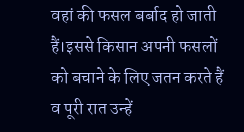वहां की फसल बर्बाद हो जाती हैं।इससे किसान अपनी फसलों को बचाने के लिए जतन करते हैं व पूरी रात उन्हें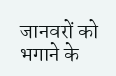जानवरों को भगाने के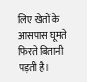लिए खेतों के आसपास घूमते फिरते बितानी पड़ती है।